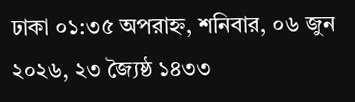ঢাকা ০১:৩৫ অপরাহ্ন, শনিবার, ০৬ জুন ২০২৬, ২৩ জ্যৈষ্ঠ ১৪৩৩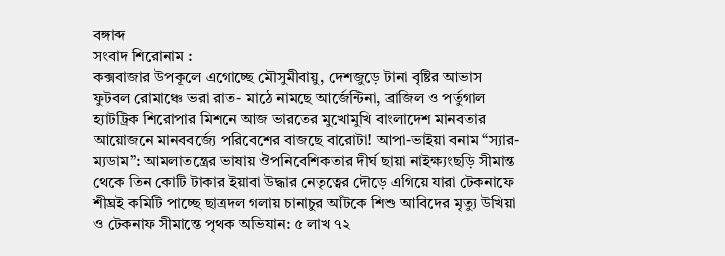বঙ্গাব্দ
সংবাদ শিরোনাম :
কক্সবাজার উপকূলে এগোচ্ছে মৌসুমীবায়ু, দেশজুড়ে টানা বৃষ্টির আভাস ফুটবল রোমাঞ্চে ভরা রাত- মাঠে নামছে আর্জেন্টিনা, ব্রাজিল ও পর্তুগাল হ্যাটট্রিক শিরোপার মিশনে আজ ভারতের মুখোমুখি বাংলাদেশ মানবতার আয়োজনে মানববর্জ্যে পরিবেশের বাজছে বারোটা! আপা-ভাইয়া বনাম “স্যার-ম্যডাম”: আমলাতন্ত্রের ভাষায় ঔপনিবেশিকতার দীর্ঘ ছায়া নাইক্ষ্যংছড়ি সীমান্ত থেকে তিন কোটি টাকার ইয়াবা উদ্ধার নেতৃত্বের দৌড়ে এগিয়ে যারা টেকনাফে শীঘ্রই কমিটি পাচ্ছে ছাত্রদল গলায় চানাচুর আঁটকে শিশু আবিদের মৃত্যু উখিয়া ও টেকনাফ সীমান্তে পৃথক অভিযান: ৫ লাখ ৭২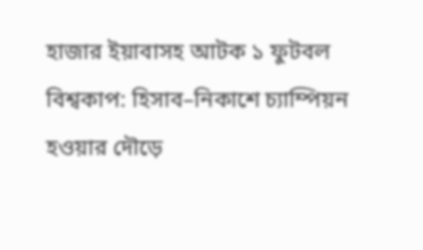হাজার ইয়াবাসহ আটক ১ ফুটবল বিশ্বকাপ: হিসাব–নিকাশে চ্যাম্পিয়ন হওয়ার দৌড়ে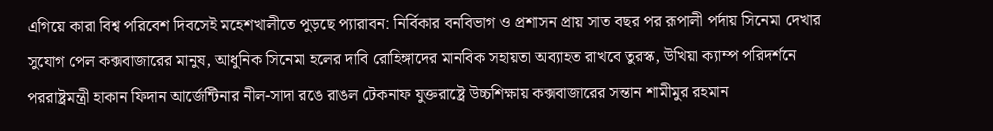এগিয়ে কারা বিশ্ব পরিবেশ দিবসেই মহেশখালীতে পুড়ছে প্যারাবন: নির্বিকার বনবিভাগ ও প্রশাসন প্রায় সাত বছর পর রূপালী পর্দায় সিনেমা দেখার সুযোগ পেল কক্সবাজারের মানুষ, আধুনিক সিনেমা হলের দাবি রোহিঙ্গাদের মানবিক সহায়তা অব্যাহত রাখবে তুরস্ক, উখিয়া ক্যাম্প পরিদর্শনে পররাষ্ট্রমন্ত্রী হাকান ফিদান আর্জেন্টিনার নীল-সাদা রঙে রাঙল টেকনাফ যুক্তরাষ্ট্রে উচ্চশিক্ষায় কক্সবাজারের সন্তান শামীমুর রহমান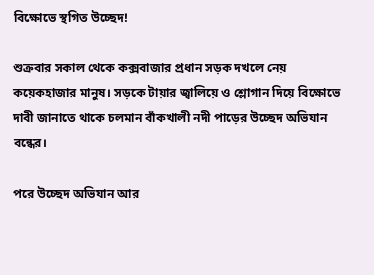বিক্ষোভে স্থগিত উচ্ছেদ!

শুক্রবার সকাল থেকে কক্সবাজার প্রধান সড়ক দখলে নেয় কয়েকহাজার মানুষ। সড়কে টায়ার জ্বালিয়ে ও শ্লোগান দিয়ে বিক্ষোভে দাবী জানাতে থাকে চলমান বাঁকখালী নদী পাড়ের উচ্ছেদ অভিযান বন্ধের।

পরে উচ্ছেদ অভিযান আর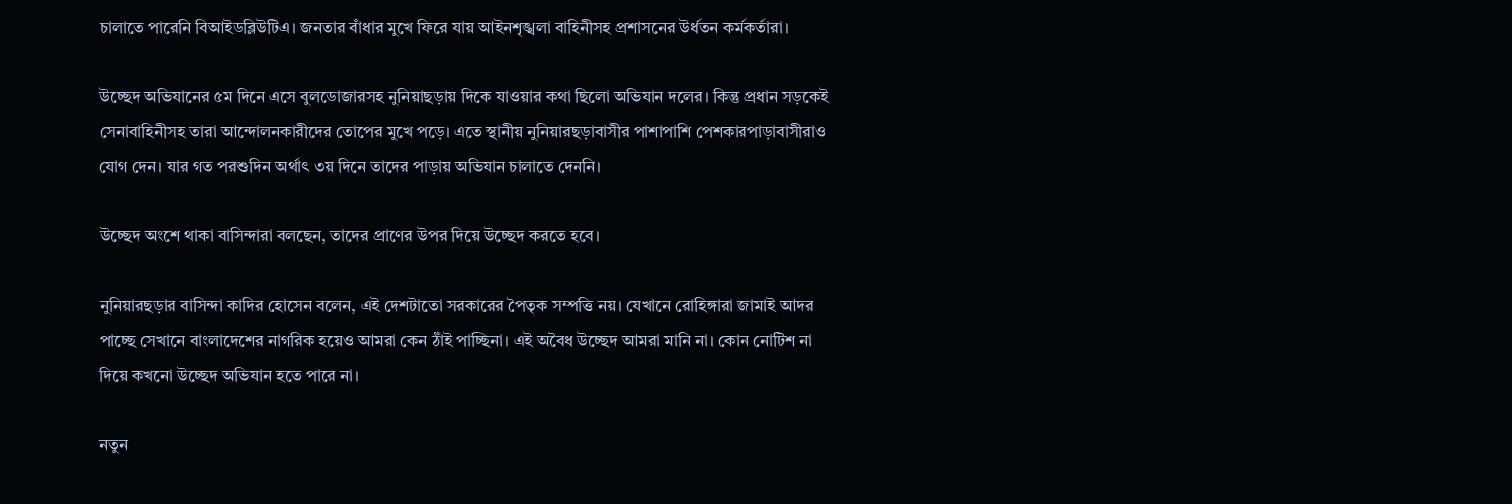চালাতে পারেনি বিআইডব্লিউটিএ। জনতার বাঁধার মুখে ফিরে যায় আইনশৃঙ্খলা বাহিনীসহ প্রশাসনের উর্ধতন কর্মকর্তারা।

উচ্ছেদ অভিযানের ৫ম দিনে এসে বুলডোজারসহ নুনিয়াছড়ায় দিকে যাওয়ার কথা ছিলো অভিযান দলের। কিন্তু প্রধান সড়কেই সেনাবাহিনীসহ তারা আন্দোলনকারীদের তোপের মুখে পড়ে। এতে স্থানীয় নুনিয়ারছড়াবাসীর পাশাপাশি পেশকারপাড়াবাসীরাও যোগ দেন। যার গত পরশুদিন অর্থাৎ ৩য় দিনে তাদের পাড়ায় অভিযান চালাতে দেননি।

উচ্ছেদ অংশে থাকা বাসিন্দারা বলছেন, তাদের প্রাণের উপর দিয়ে উচ্ছেদ করতে হবে।

নুনিয়ারছড়ার বাসিন্দা কাদির হোসেন বলেন, এই দেশটাতো সরকারের পৈতৃক সম্পত্তি নয়। যেখানে রোহিঙ্গারা জামাই আদর পাচ্ছে সেখানে বাংলাদেশের নাগরিক হয়েও আমরা কেন ঠাঁই পাচ্ছিনা। এই অবৈধ উচ্ছেদ আমরা মানি না। কোন নোটিশ না দিয়ে কখনো উচ্ছেদ অভিযান হতে পারে না।

নতুন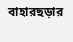বাহারছড়ার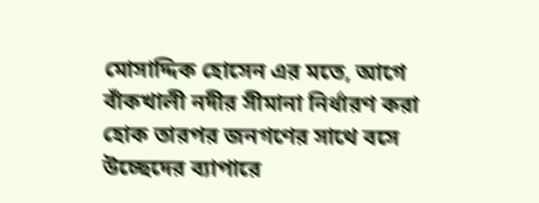মোসাদ্দিক হোসেন এর মতে, আগে বাঁকখালী নদীর সীমানা নির্ধারণ করা হোক তারপর জনগণের সাথে বসে উচ্ছেদের ব্যাপারে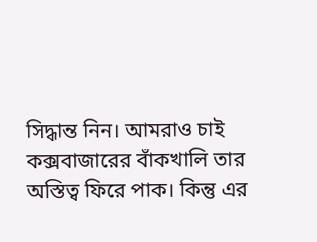সিদ্ধান্ত নিন। আমরাও চাই কক্সবাজারের বাঁকখালি তার অস্তিত্ব ফিরে পাক। কিন্তু এর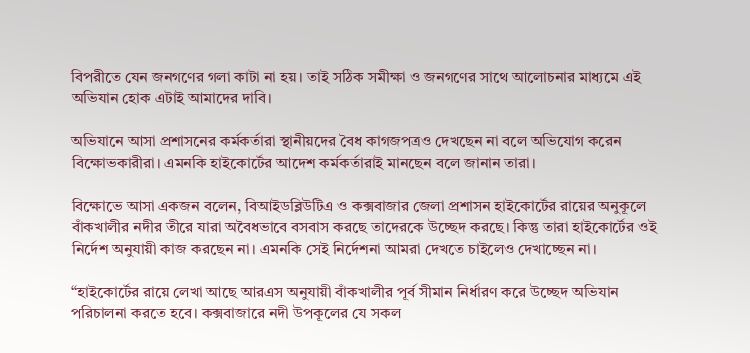বিপরীতে যেন জনগণের গলা কাটা না হয়। তাই সঠিক সমীক্ষা ও জনগণের সাথে আলোচনার মাধ্যমে এই অভিযান হোক এটাই আমাদের দাবি।

অভিযানে আসা প্রশাসনের কর্মকর্তারা স্থানীয়দের বৈধ কাগজপত্রও দেখছেন না বলে অভিযোগ করেন বিক্ষোভকারীরা। এমনকি হাইকোর্টের আদেশ কর্মকর্তারাই মানছেন বলে জানান তারা।

বিক্ষোভে আসা একজন বলেন, বিআইডব্লিউটিএ ও কক্সবাজার জেলা প্রশাসন হাইকোর্টের রায়ের অনুকূলে বাঁকখালীর নদীর তীরে যারা অবৈধভাবে বসবাস করছে তাদেরকে উচ্ছেদ করছে। কিন্তু তারা হাইকোর্টের ওই নির্দেশ অনুযায়ী কাজ করছেন না। এমনকি সেই নির্দেশনা আমরা দেখতে চাইলেও দেখাচ্ছেন না।

“হাইকোর্টের রায়ে লেখা আছে আরএস অনুযায়ী বাঁকখালীর পূর্ব সীমান নির্ধারণ করে উচ্ছেদ অভিযান পরিচালনা করতে হবে। কক্সবাজারে নদী উপকূলের যে সকল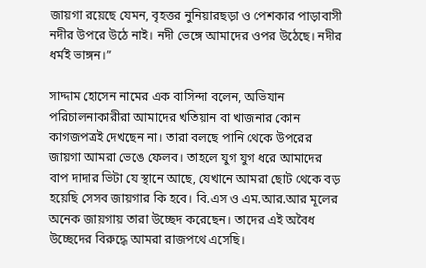জায়গা রয়েছে যেমন, বৃহত্তর নুনিয়ারছড়া ও পেশকার পাড়াবাসী নদীর উপরে উঠে নাই। নদী ভেঙ্গে আমাদের ওপর উঠেছে। নদীর ধর্মই ভাঙ্গন।”

সাদ্দাম হোসেন নামের এক বাসিন্দা বলেন, অভিযান পরিচালনাকারীরা আমাদের খতিয়ান বা খাজনার কোন কাগজপত্রই দেখছেন না। তারা বলছে পানি থেকে উপরের জায়গা আমরা ভেঙে ফেলব। তাহলে যুগ যুগ ধরে আমাদের বাপ দাদার ভিটা যে স্থানে আছে, যেখানে আমরা ছোট থেকে বড় হয়েছি সেসব জায়গার কি হবে। বি.এস ও এম.আর.আর মূলের অনেক জায়গায় তারা উচ্ছেদ করেছেন। তাদের এই অবৈধ উচ্ছেদের বিরুদ্ধে আমরা রাজপথে এসেছি।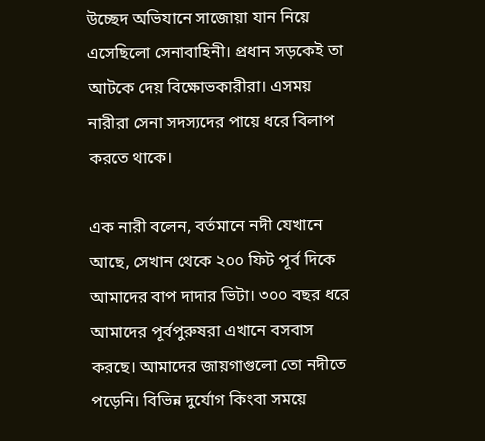উচ্ছেদ অভিযানে সাজোয়া যান নিয়ে এসেছিলো সেনাবাহিনী। প্রধান সড়কেই তা আটকে দেয় বিক্ষোভকারীরা। এসময় নারীরা সেনা সদস্যদের পায়ে ধরে বিলাপ করতে থাকে।

এক নারী বলেন, বর্তমানে নদী যেখানে আছে, সেখান থেকে ২০০ ফিট পূর্ব দিকে আমাদের বাপ দাদার ভিটা। ৩০০ বছর ধরে আমাদের পূর্বপুরুষরা এখানে বসবাস করছে। আমাদের জায়গাগুলো তো নদীতে পড়েনি। বিভিন্ন দুর্যোগ কিংবা সময়ে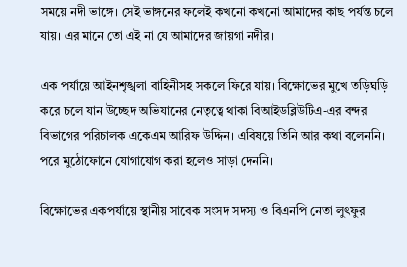সময়ে নদী ভাঙ্গে। সেই ভাঙ্গনের ফলেই কখনো কখনো আমাদের কাছ পর্যন্ত চলে যায়। এর মানে তো এই না যে আমাদের জায়গা নদীর।

এক পর্যায়ে আইনশৃঙ্খলা বাহিনীসহ সকলে ফিরে যায়। বিক্ষোভের মুখে তড়িঘড়ি করে চলে যান উচ্ছেদ অভিযানের নেতৃত্বে থাকা বিআইডব্লিউটিএ-এর বন্দর বিভাগের পরিচালক একেএম আরিফ উদ্দিন। এবিষয়ে তিনি আর কথা বলেননি। পরে মুঠোফোনে যোগাযোগ করা হলেও সাড়া দেননি।

বিক্ষোভের একপর্যায়ে স্থানীয় সাবেক সংসদ সদস্য ও বিএনপি নেতা লুৎফুর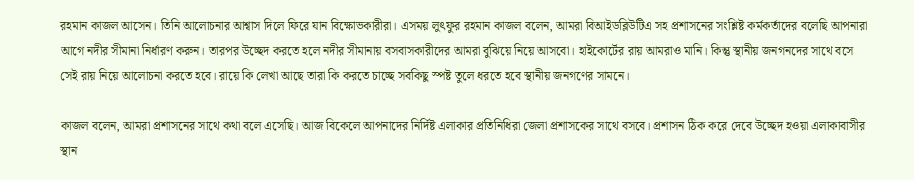রহমান কাজল আসেন। তিনি আলোচনার আশ্বাস দিলে ফিরে যান বিক্ষোভকারীরা। এসময় লুৎফুর রহমান কাজল বলেন, আমরা বিআইডব্লিউটিএ সহ প্রশাসনের সংশ্লিষ্ট কর্মকর্তাদের বলেছি আপনারা আগে নদীর সীমানা নির্ধারণ করুন। তারপর উচ্ছেদ করতে হলে নদীর সীমানায় বসবাসকারীদের আমরা বুঝিয়ে নিয়ে আসবো। হাইকোর্টের রায় আমরাও মানি। কিন্তু স্থানীয় জনগনদের সাথে বসে সেই রায় নিয়ে আলোচনা করতে হবে। রায়ে কি লেখা আছে তারা কি করতে চাচ্ছে সবকিছু স্পষ্ট তুলে ধরতে হবে স্থানীয় জনগণের সামনে।

কাজল বলেন, আমরা প্রশাসনের সাথে কথা বলে এসেছি। আজ বিকেলে আপনাদের নির্দিষ্ট এলাকার প্রতিনিধিরা জেলা প্রশাসকের সাথে বসবে। প্রশাসন ঠিক করে দেবে উচ্ছেদ হওয়া এলাকাবাসীর স্থান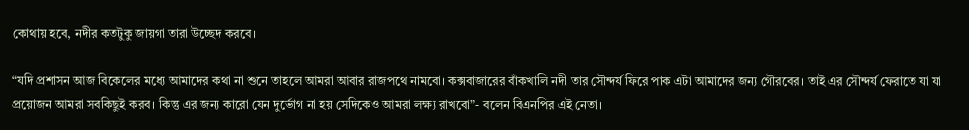কোথায় হবে, নদীর কতটুকু জায়গা তারা উচ্ছেদ করবে।

“যদি প্রশাসন আজ বিকেলের মধ্যে আমাদের কথা না শুনে তাহলে আমরা আবার রাজপথে নামবো। কক্সবাজারের বাঁকখালি নদী তার সৌন্দর্য ফিরে পাক এটা আমাদের জন্য গৌরবের। তাই এর সৌন্দর্য ফেরাতে যা যা প্রয়োজন আমরা সবকিছুই করব। কিন্তু এর জন্য কারো যেন দুর্ভোগ না হয় সেদিকেও আমরা লক্ষ্য রাখবো”- বলেন বিএনপির এই নেতা।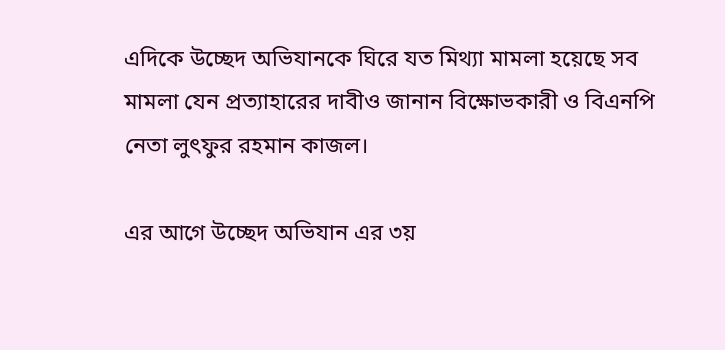এদিকে উচ্ছেদ অভিযানকে ঘিরে যত মিথ্যা মামলা হয়েছে সব মামলা যেন প্রত্যাহারের দাবীও জানান বিক্ষোভকারী ও বিএনপি নেতা লুৎফুর রহমান কাজল।

এর আগে উচ্ছেদ অভিযান এর ৩য়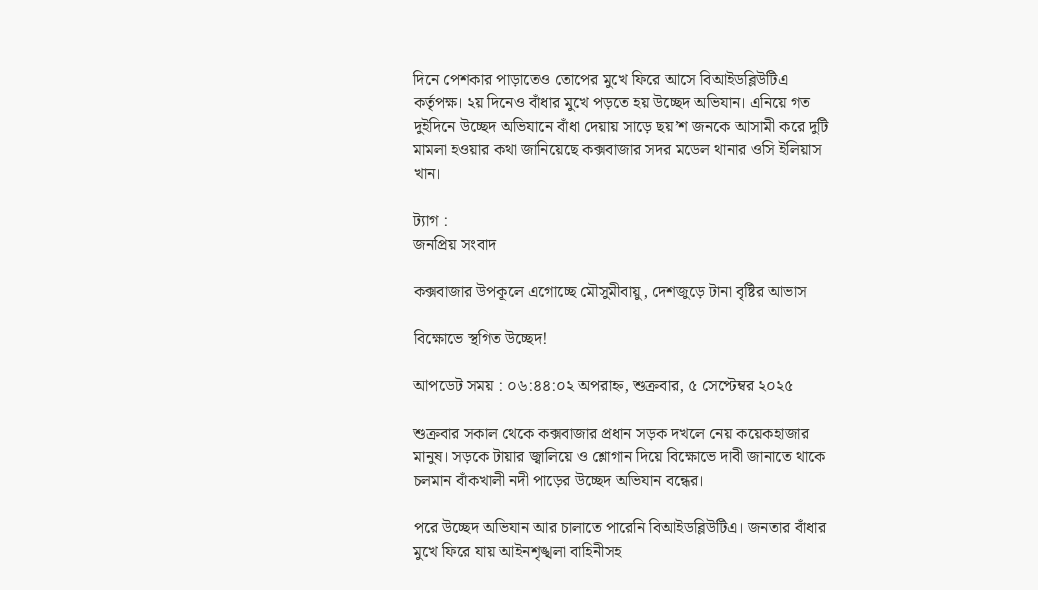দিনে পেশকার পাড়াতেও তোপের মুখে ফিরে আসে বিআইডব্লিউটিএ কর্তৃপক্ষ। ২য় দিনেও বাঁধার মুখে পড়তে হয় উচ্ছেদ অভিযান। এনিয়ে গত দুইদিনে উচ্ছেদ অভিযানে বাঁধা দেয়ায় সাড়ে ছয়’শ জনকে আসামী করে দুটি মামলা হওয়ার কথা জানিয়েছে কক্সবাজার সদর মডেল থানার ওসি ইলিয়াস খান।

ট্যাগ :
জনপ্রিয় সংবাদ

কক্সবাজার উপকূলে এগোচ্ছে মৌসুমীবায়ু, দেশজুড়ে টানা বৃষ্টির আভাস

বিক্ষোভে স্থগিত উচ্ছেদ!

আপডেট সময় : ০৬:৪৪:০২ অপরাহ্ন, শুক্রবার, ৫ সেপ্টেম্বর ২০২৫

শুক্রবার সকাল থেকে কক্সবাজার প্রধান সড়ক দখলে নেয় কয়েকহাজার মানুষ। সড়কে টায়ার জ্বালিয়ে ও শ্লোগান দিয়ে বিক্ষোভে দাবী জানাতে থাকে চলমান বাঁকখালী নদী পাড়ের উচ্ছেদ অভিযান বন্ধের।

পরে উচ্ছেদ অভিযান আর চালাতে পারেনি বিআইডব্লিউটিএ। জনতার বাঁধার মুখে ফিরে যায় আইনশৃঙ্খলা বাহিনীসহ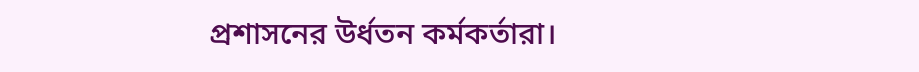প্রশাসনের উর্ধতন কর্মকর্তারা।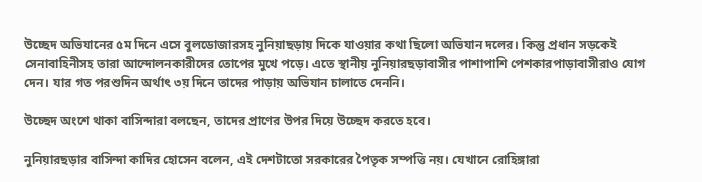উচ্ছেদ অভিযানের ৫ম দিনে এসে বুলডোজারসহ নুনিয়াছড়ায় দিকে যাওয়ার কথা ছিলো অভিযান দলের। কিন্তু প্রধান সড়কেই সেনাবাহিনীসহ তারা আন্দোলনকারীদের তোপের মুখে পড়ে। এতে স্থানীয় নুনিয়ারছড়াবাসীর পাশাপাশি পেশকারপাড়াবাসীরাও যোগ দেন। যার গত পরশুদিন অর্থাৎ ৩য় দিনে তাদের পাড়ায় অভিযান চালাতে দেননি।

উচ্ছেদ অংশে থাকা বাসিন্দারা বলছেন, তাদের প্রাণের উপর দিয়ে উচ্ছেদ করতে হবে।

নুনিয়ারছড়ার বাসিন্দা কাদির হোসেন বলেন, এই দেশটাতো সরকারের পৈতৃক সম্পত্তি নয়। যেখানে রোহিঙ্গারা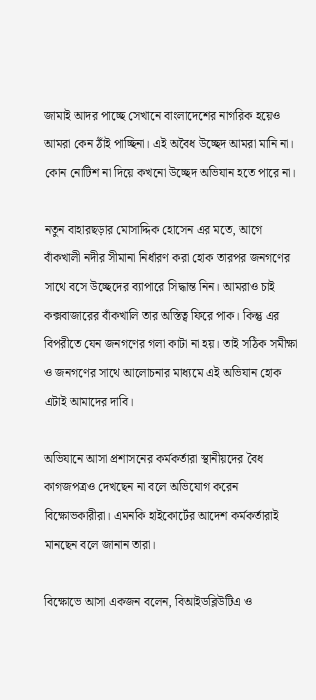জামাই আদর পাচ্ছে সেখানে বাংলাদেশের নাগরিক হয়েও আমরা কেন ঠাঁই পাচ্ছিনা। এই অবৈধ উচ্ছেদ আমরা মানি না। কোন নোটিশ না দিয়ে কখনো উচ্ছেদ অভিযান হতে পারে না।

নতুন বাহারছড়ার মোসাদ্দিক হোসেন এর মতে, আগে বাঁকখালী নদীর সীমানা নির্ধারণ করা হোক তারপর জনগণের সাথে বসে উচ্ছেদের ব্যাপারে সিদ্ধান্ত নিন। আমরাও চাই কক্সবাজারের বাঁকখালি তার অস্তিত্ব ফিরে পাক। কিন্তু এর বিপরীতে যেন জনগণের গলা কাটা না হয়। তাই সঠিক সমীক্ষা ও জনগণের সাথে আলোচনার মাধ্যমে এই অভিযান হোক এটাই আমাদের দাবি।

অভিযানে আসা প্রশাসনের কর্মকর্তারা স্থানীয়দের বৈধ কাগজপত্রও দেখছেন না বলে অভিযোগ করেন বিক্ষোভকারীরা। এমনকি হাইকোর্টের আদেশ কর্মকর্তারাই মানছেন বলে জানান তারা।

বিক্ষোভে আসা একজন বলেন, বিআইডব্লিউটিএ ও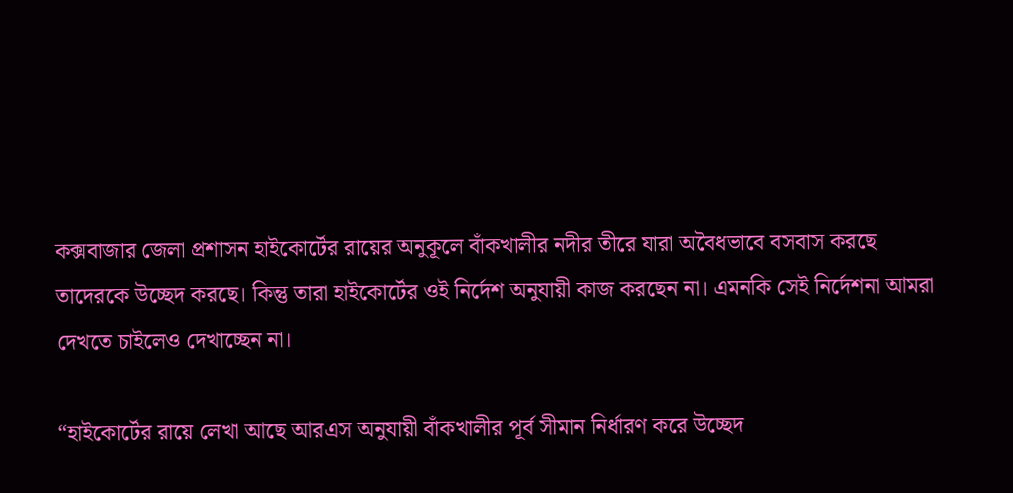কক্সবাজার জেলা প্রশাসন হাইকোর্টের রায়ের অনুকূলে বাঁকখালীর নদীর তীরে যারা অবৈধভাবে বসবাস করছে তাদেরকে উচ্ছেদ করছে। কিন্তু তারা হাইকোর্টের ওই নির্দেশ অনুযায়ী কাজ করছেন না। এমনকি সেই নির্দেশনা আমরা দেখতে চাইলেও দেখাচ্ছেন না।

“হাইকোর্টের রায়ে লেখা আছে আরএস অনুযায়ী বাঁকখালীর পূর্ব সীমান নির্ধারণ করে উচ্ছেদ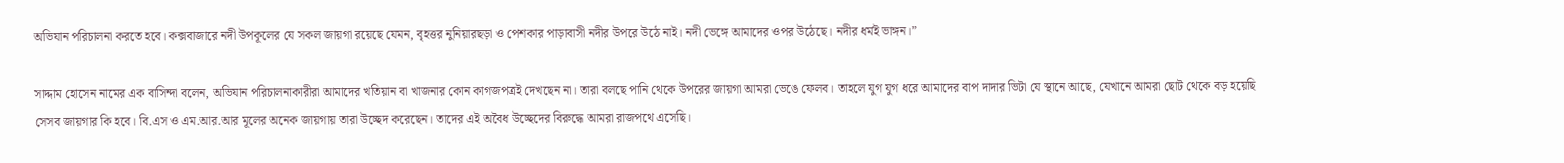অভিযান পরিচালনা করতে হবে। কক্সবাজারে নদী উপকূলের যে সকল জায়গা রয়েছে যেমন, বৃহত্তর নুনিয়ারছড়া ও পেশকার পাড়াবাসী নদীর উপরে উঠে নাই। নদী ভেঙ্গে আমাদের ওপর উঠেছে। নদীর ধর্মই ভাঙ্গন।”

সাদ্দাম হোসেন নামের এক বাসিন্দা বলেন, অভিযান পরিচালনাকারীরা আমাদের খতিয়ান বা খাজনার কোন কাগজপত্রই দেখছেন না। তারা বলছে পানি থেকে উপরের জায়গা আমরা ভেঙে ফেলব। তাহলে যুগ যুগ ধরে আমাদের বাপ দাদার ভিটা যে স্থানে আছে, যেখানে আমরা ছোট থেকে বড় হয়েছি সেসব জায়গার কি হবে। বি.এস ও এম.আর.আর মূলের অনেক জায়গায় তারা উচ্ছেদ করেছেন। তাদের এই অবৈধ উচ্ছেদের বিরুদ্ধে আমরা রাজপথে এসেছি।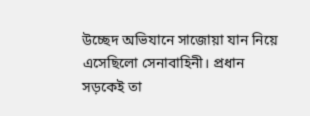উচ্ছেদ অভিযানে সাজোয়া যান নিয়ে এসেছিলো সেনাবাহিনী। প্রধান সড়কেই তা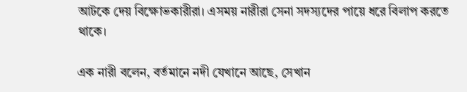আটকে দেয় বিক্ষোভকারীরা। এসময় নারীরা সেনা সদস্যদের পায়ে ধরে বিলাপ করতে থাকে।

এক নারী বলেন, বর্তমানে নদী যেখানে আছে, সেখান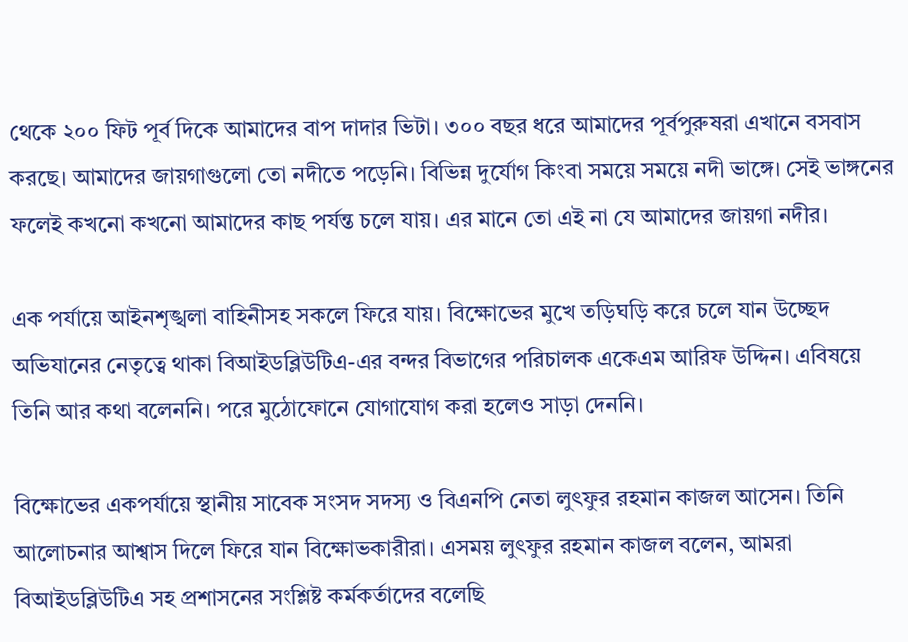থেকে ২০০ ফিট পূর্ব দিকে আমাদের বাপ দাদার ভিটা। ৩০০ বছর ধরে আমাদের পূর্বপুরুষরা এখানে বসবাস করছে। আমাদের জায়গাগুলো তো নদীতে পড়েনি। বিভিন্ন দুর্যোগ কিংবা সময়ে সময়ে নদী ভাঙ্গে। সেই ভাঙ্গনের ফলেই কখনো কখনো আমাদের কাছ পর্যন্ত চলে যায়। এর মানে তো এই না যে আমাদের জায়গা নদীর।

এক পর্যায়ে আইনশৃঙ্খলা বাহিনীসহ সকলে ফিরে যায়। বিক্ষোভের মুখে তড়িঘড়ি করে চলে যান উচ্ছেদ অভিযানের নেতৃত্বে থাকা বিআইডব্লিউটিএ-এর বন্দর বিভাগের পরিচালক একেএম আরিফ উদ্দিন। এবিষয়ে তিনি আর কথা বলেননি। পরে মুঠোফোনে যোগাযোগ করা হলেও সাড়া দেননি।

বিক্ষোভের একপর্যায়ে স্থানীয় সাবেক সংসদ সদস্য ও বিএনপি নেতা লুৎফুর রহমান কাজল আসেন। তিনি আলোচনার আশ্বাস দিলে ফিরে যান বিক্ষোভকারীরা। এসময় লুৎফুর রহমান কাজল বলেন, আমরা বিআইডব্লিউটিএ সহ প্রশাসনের সংশ্লিষ্ট কর্মকর্তাদের বলেছি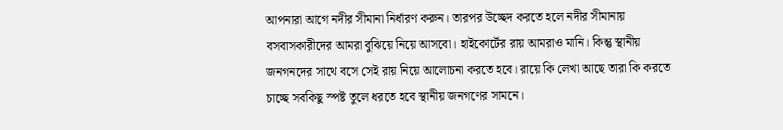আপনারা আগে নদীর সীমানা নির্ধারণ করুন। তারপর উচ্ছেদ করতে হলে নদীর সীমানায় বসবাসকারীদের আমরা বুঝিয়ে নিয়ে আসবো। হাইকোর্টের রায় আমরাও মানি। কিন্তু স্থানীয় জনগনদের সাথে বসে সেই রায় নিয়ে আলোচনা করতে হবে। রায়ে কি লেখা আছে তারা কি করতে চাচ্ছে সবকিছু স্পষ্ট তুলে ধরতে হবে স্থানীয় জনগণের সামনে।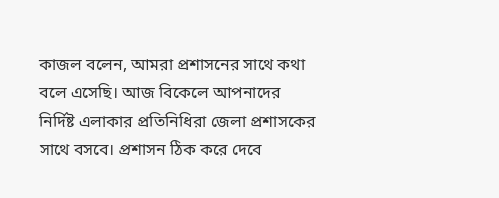কাজল বলেন, আমরা প্রশাসনের সাথে কথা বলে এসেছি। আজ বিকেলে আপনাদের নির্দিষ্ট এলাকার প্রতিনিধিরা জেলা প্রশাসকের সাথে বসবে। প্রশাসন ঠিক করে দেবে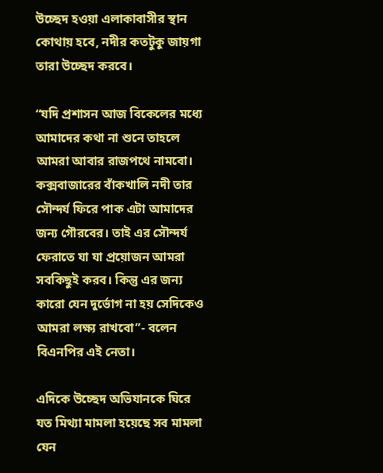উচ্ছেদ হওয়া এলাকাবাসীর স্থান কোথায় হবে, নদীর কতটুকু জায়গা তারা উচ্ছেদ করবে।

“যদি প্রশাসন আজ বিকেলের মধ্যে আমাদের কথা না শুনে তাহলে আমরা আবার রাজপথে নামবো। কক্সবাজারের বাঁকখালি নদী তার সৌন্দর্য ফিরে পাক এটা আমাদের জন্য গৌরবের। তাই এর সৌন্দর্য ফেরাতে যা যা প্রয়োজন আমরা সবকিছুই করব। কিন্তু এর জন্য কারো যেন দুর্ভোগ না হয় সেদিকেও আমরা লক্ষ্য রাখবো”- বলেন বিএনপির এই নেতা।

এদিকে উচ্ছেদ অভিযানকে ঘিরে যত মিথ্যা মামলা হয়েছে সব মামলা যেন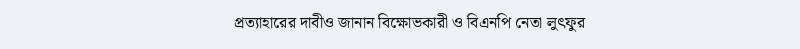প্রত্যাহারের দাবীও জানান বিক্ষোভকারী ও বিএনপি নেতা লুৎফুর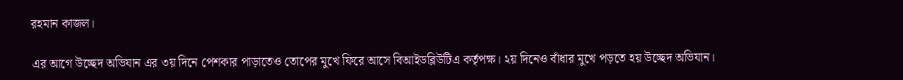রহমান কাজল।

এর আগে উচ্ছেদ অভিযান এর ৩য় দিনে পেশকার পাড়াতেও তোপের মুখে ফিরে আসে বিআইডব্লিউটিএ কর্তৃপক্ষ। ২য় দিনেও বাঁধার মুখে পড়তে হয় উচ্ছেদ অভিযান।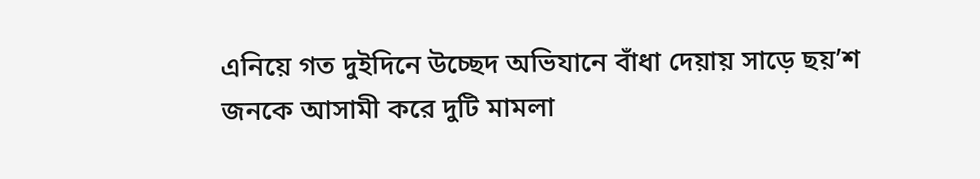এনিয়ে গত দুইদিনে উচ্ছেদ অভিযানে বাঁধা দেয়ায় সাড়ে ছয়’শ জনকে আসামী করে দুটি মামলা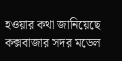হওয়ার কথা জানিয়েছে কক্সবাজার সদর মডেল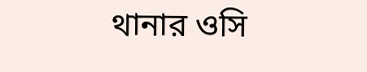থানার ওসি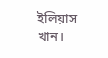ইলিয়াস খান।